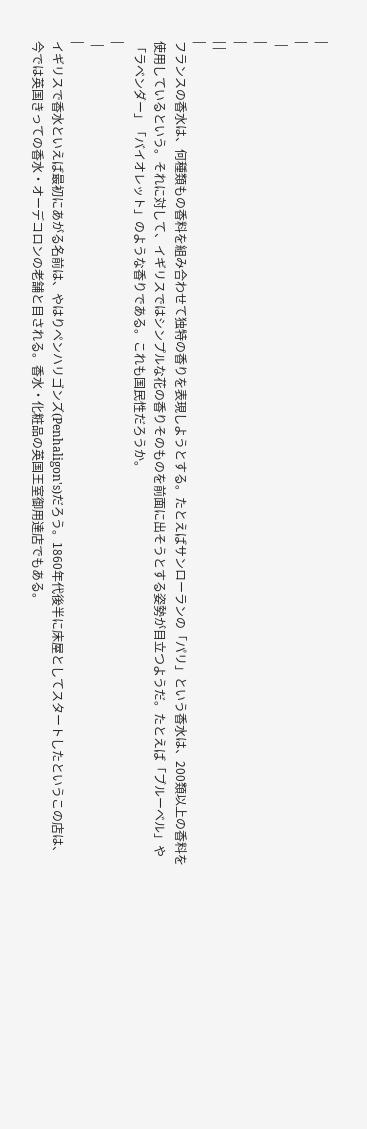|
|
 |
|
|
| |
|
フランスの香水は、何種類もの香料を組み合わせて独特の香りを表現しようとする。たとえばサンローランの「パリ」という香水は、200類以上の香料を使用しているという。それに対して、イギリスではシンプルな花の香りそのものを前面に出そうとする姿勢が目立つようだ。たとえば「ブルーベル」や「ラベンダー」「バイオレット」のような香りである。これも国民性だろうか。
|
 |
|
イギリスで香水といえば最初にあがる名前は、やはりペンハリゴンズ(Penhaligon's)だろう。1860年代後半に床屋としてスタートしたというこの店は、今では英国きっての香水・オーデコロンの老舗と目される。香水・化粧品の英国王室御用達店でもある。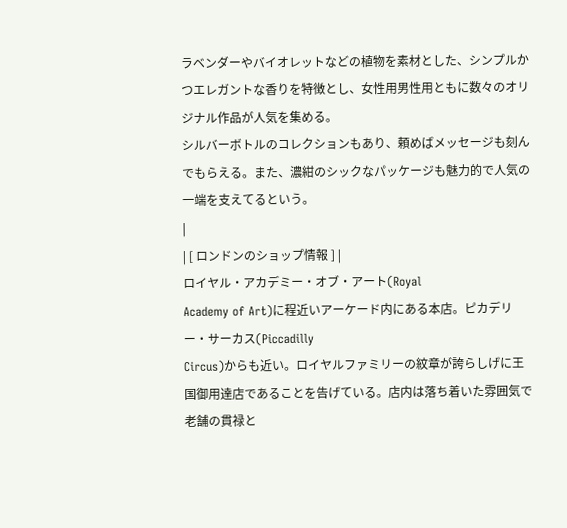ラベンダーやバイオレットなどの植物を素材とした、シンプルかつエレガントな香りを特徴とし、女性用男性用ともに数々のオリジナル作品が人気を集める。
シルバーボトルのコレクションもあり、頼めばメッセージも刻んでもらえる。また、濃紺のシックなパッケージも魅力的で人気の一端を支えてるという。
|
| [ ロンドンのショップ情報 ] |
ロイヤル・アカデミー・オブ・アート(Royal
Academy of Art)に程近いアーケード内にある本店。ピカデリー・サーカス(Piccadilly
Circus)からも近い。ロイヤルファミリーの紋章が誇らしげに王国御用達店であることを告げている。店内は落ち着いた雰囲気で老舗の貫禄と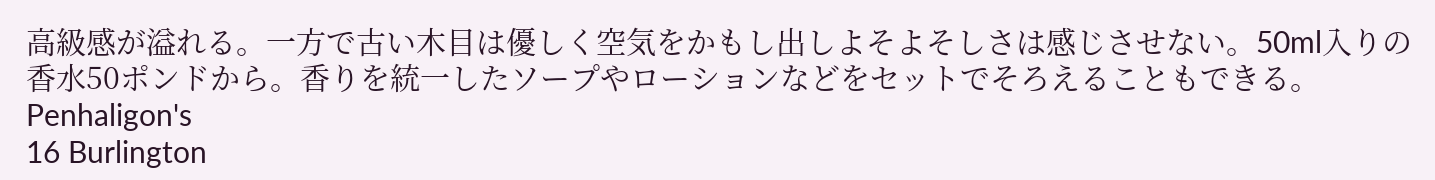高級感が溢れる。一方で古い木目は優しく空気をかもし出しよそよそしさは感じさせない。50ml入りの香水50ポンドから。香りを統一したソープやローションなどをセットでそろえることもできる。
Penhaligon's
16 Burlington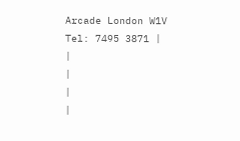Arcade London W1V
Tel: 7495 3871 |
|
|
|
|